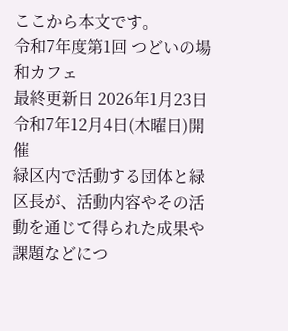ここから本文です。
令和7年度第1回 つどいの場 和カフェ
最終更新日 2026年1月23日
令和7年12月4日(木曜日)開催
緑区内で活動する団体と緑区長が、活動内容やその活動を通じて得られた成果や課題などにつ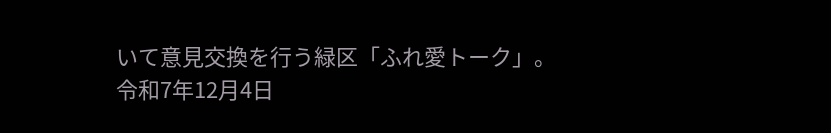いて意見交換を行う緑区「ふれ愛トーク」。
令和7年12月4日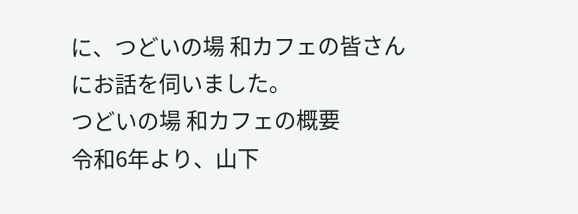に、つどいの場 和カフェの皆さんにお話を伺いました。
つどいの場 和カフェの概要
令和6年より、山下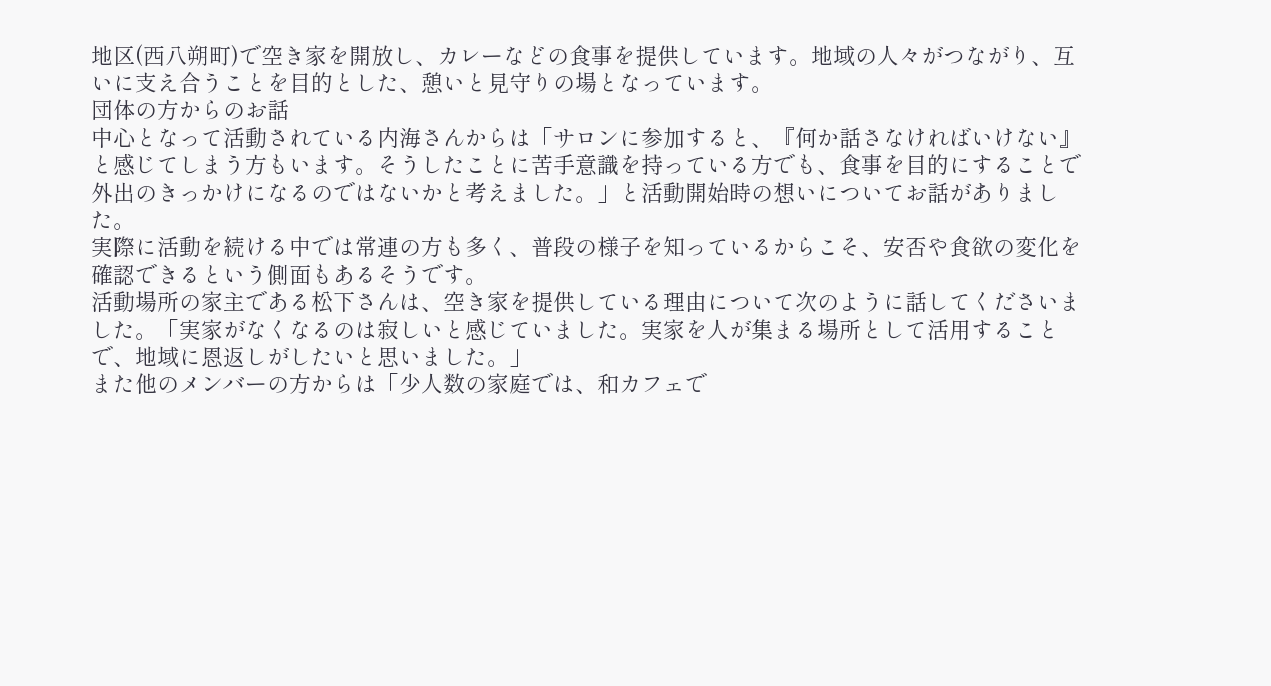地区(西八朔町)で空き家を開放し、カレーなどの食事を提供しています。地域の人々がつながり、互いに支え合うことを目的とした、憩いと見守りの場となっています。
団体の方からのお話
中心となって活動されている内海さんからは「サロンに参加すると、『何か話さなければいけない』と感じてしまう方もいます。そうしたことに苦手意識を持っている方でも、食事を目的にすることで外出のきっかけになるのではないかと考えました。」と活動開始時の想いについてお話がありました。
実際に活動を続ける中では常連の方も多く、普段の様子を知っているからこそ、安否や食欲の変化を確認できるという側面もあるそうです。
活動場所の家主である松下さんは、空き家を提供している理由について次のように話してくださいました。「実家がなくなるのは寂しいと感じていました。実家を人が集まる場所として活用することで、地域に恩返しがしたいと思いました。」
また他のメンバーの方からは「少人数の家庭では、和カフェで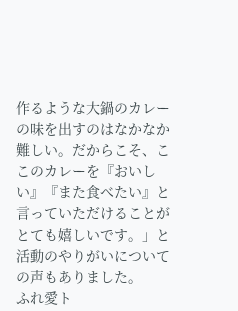作るような大鍋のカレーの味を出すのはなかなか難しい。だからこそ、ここのカレーを『おいしい』『また食べたい』と言っていただけることがとても嬉しいです。」と活動のやりがいについての声もありました。
ふれ愛ト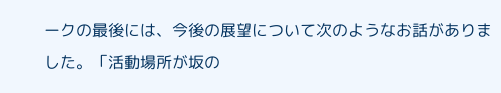ークの最後には、今後の展望について次のようなお話がありました。「活動場所が坂の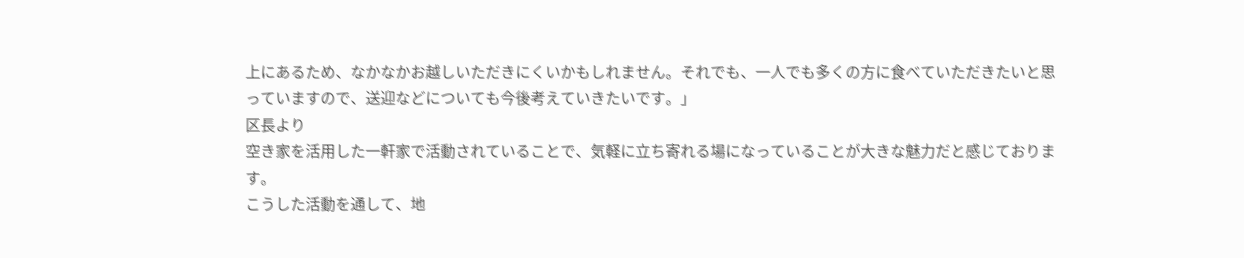上にあるため、なかなかお越しいただきにくいかもしれません。それでも、一人でも多くの方に食べていただきたいと思っていますので、送迎などについても今後考えていきたいです。」
区長より
空き家を活用した一軒家で活動されていることで、気軽に立ち寄れる場になっていることが大きな魅力だと感じております。
こうした活動を通して、地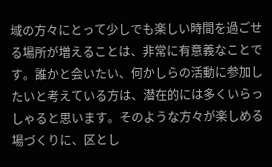域の方々にとって少しでも楽しい時間を過ごせる場所が増えることは、非常に有意義なことです。誰かと会いたい、何かしらの活動に参加したいと考えている方は、潜在的には多くいらっしゃると思います。そのような方々が楽しめる場づくりに、区とし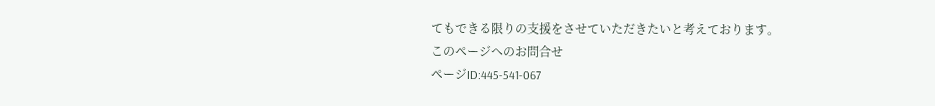てもできる限りの支援をさせていただきたいと考えております。
このページへのお問合せ
ページID:445-541-067